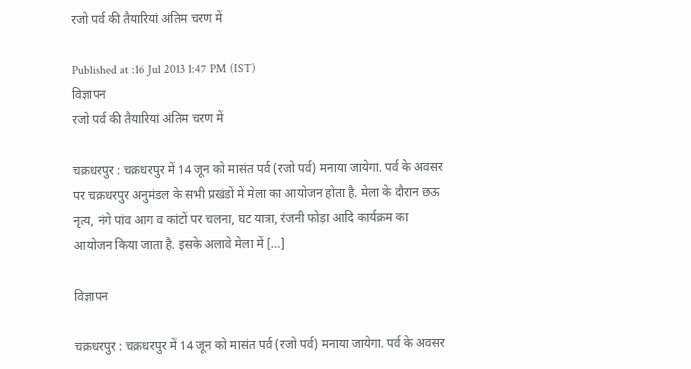रजो पर्व की तैयारियां अंतिम चरण में

Published at :16 Jul 2013 1:47 PM (IST)
विज्ञापन
रजो पर्व की तैयारियां अंतिम चरण में

चक्रधरपुर : चक्रधरपुर में 14 जून को मासंत पर्व (रजो पर्व) मनाया जायेगा. पर्व के अवसर पर चक्रधरपुर अनुमंडल के सभी प्रखंडों में मेला का आयोजन होता है. मेला के दौरान छऊ नृत्य, नंगे पांव आग व कांटों पर चलना, घट यात्रा, रंजनी फोड़ा आदि कार्यक्रम का आयोजन किया जाता है. इसके अलावे मेला में […]

विज्ञापन

चक्रधरपुर : चक्रधरपुर में 14 जून को मासंत पर्व (रजो पर्व) मनाया जायेगा. पर्व के अवसर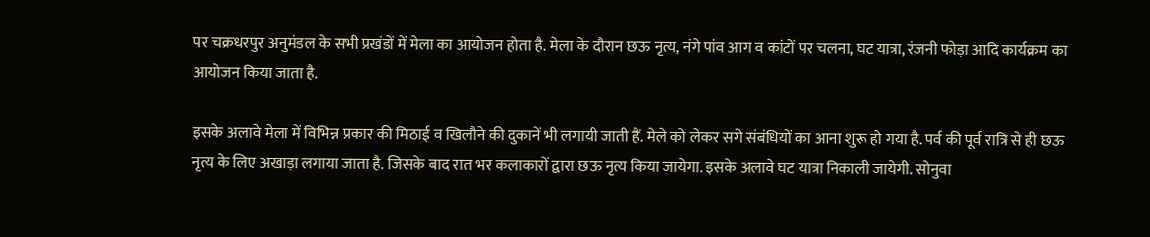पर चक्रधरपुर अनुमंडल के सभी प्रखंडों में मेला का आयोजन होता है. मेला के दौरान छऊ नृत्य, नंगे पांव आग व कांटों पर चलना, घट यात्रा, रंजनी फोड़ा आदि कार्यक्रम का आयोजन किया जाता है.

इसके अलावे मेला में विभिन्न प्रकार की मिठाई व खिलौने की दुकानें भी लगायी जाती हैं. मेले को लेकर सगे संबंधियों का आना शुरू हो गया है. पर्व की पूर्व रात्रि से ही छऊ नृत्य के लिए अखाड़ा लगाया जाता है. जिसके बाद रात भर कलाकारों द्वारा छऊ नृत्य किया जायेगा. इसके अलावे घट यात्रा निकाली जायेगी. सोनुवा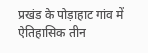प्रखंड के पोड़ाहाट गांव में ऐतिहासिक तीन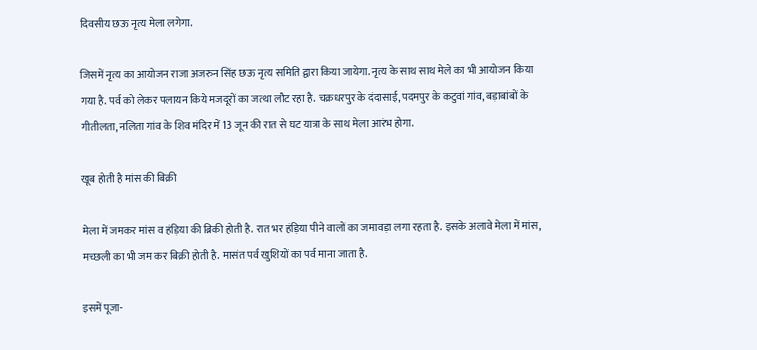दिवसीय छऊ नृत्य मेला लगेगा.

जिसमें नृत्य का आयोजन राजा अजरुन सिंह छऊ नृत्य समिति द्वारा किया जायेगा. नृत्य के साथ साथ मेले का भी आयोजन किया गया है. पर्व को लेकर पलायन किये मजदूरों का जत्था लौट रहा है. चक्रधरपुर के दंदासाई, पदमपुर के कटुवां गांव, बड़ाबांबों के गीतीलता, नलिता गांव के शिव मंदिर में 13 जून की रात से घट यात्रा के साथ मेला आरंभ होगा.

खूब होती है मांस की बिक्री

मेला में जमकर मांस व हंड़िया की ब्रिकी होती है. रात भर हंड़िया पीने वालों का जमावड़ा लगा रहता है. इसके अलावे मेला में मांस, मच्छली का भी जम कर बिक्री होती है. मासंत पर्व खुशियों का पर्व माना जाता है.

इसमें पूजा-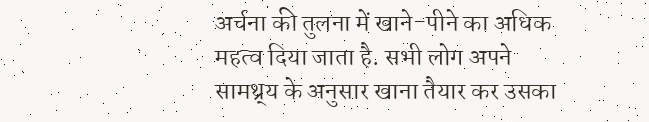अर्चना की तुलना में खाने-पीने का अधिक महत्व दिया जाता है. सभी लोग अपने सामथ्र्य के अनुसार खाना तैयार कर उसका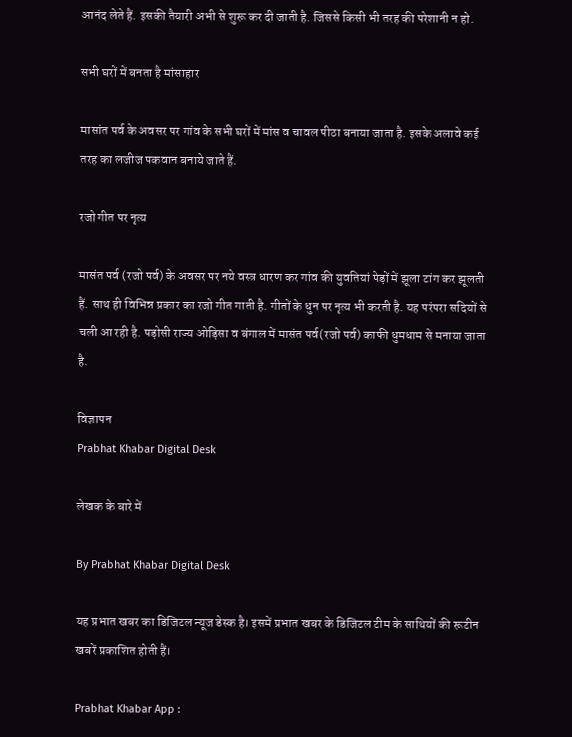आनंद लेते हैं. इसकी तैयारी अभी से शुरू कर दी जाती है. जिससे किसी भी तरह की परेशानी न हो.

सभी घरों में बनता है मांसाहार

मासांत पर्व के अवसर पर गांव के सभी घरों में मांस व चावल पीठा बनाया जाता है. इसके अलावे कई तरह का लजीज पकवान बनाये जाते हैं.

रजो गीत पर नृत्य

मासंत पर्व (रजो पर्व) के अवसर पर नये वस्त्र धारण कर गांव की युवतियां पेड़ों में झूला टांग कर झूलती हैं. साथ ही विभिन्न प्रकार का रजो गीत गाती है. गीतों के धुन पर नृत्य भी करती है. यह परंपरा सदियों से चली आ रही है. पड़ोसी राज्य ओड़िसा व बंगाल में मासंत पर्व(रजो पर्व) काफी धुमधाम से मनाया जाता है.

विज्ञापन
Prabhat Khabar Digital Desk

लेखक के बारे में

By Prabhat Khabar Digital Desk

यह प्रभात खबर का डिजिटल न्यूज डेस्क है। इसमें प्रभात खबर के डिजिटल टीम के साथियों की रूटीन खबरें प्रकाशित होती हैं।

Prabhat Khabar App :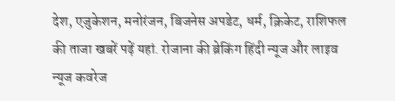देश, एजुकेशन, मनोरंजन, बिजनेस अपडेट, धर्म, क्रिकेट, राशिफल की ताजा खबरें पढ़ें यहां. रोजाना की ब्रेकिंग हिंदी न्यूज और लाइव न्यूज कवरेज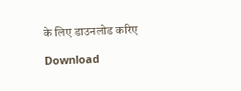के लिए डाउनलोड करिए

Download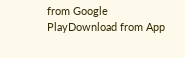from Google PlayDownload from App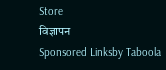Store
विज्ञापन
Sponsored Linksby Taboola